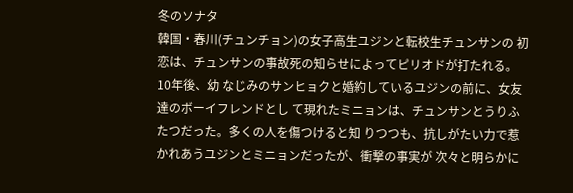冬のソナタ
韓国・春川(チュンチョン)の女子高生ユジンと転校生チュンサンの 初恋は、チュンサンの事故死の知らせによってピリオドが打たれる。10年後、幼 なじみのサンヒョクと婚約しているユジンの前に、女友達のボーイフレンドとし て現れたミニョンは、チュンサンとうりふたつだった。多くの人を傷つけると知 りつつも、抗しがたい力で惹かれあうユジンとミニョンだったが、衝撃の事実が 次々と明らかに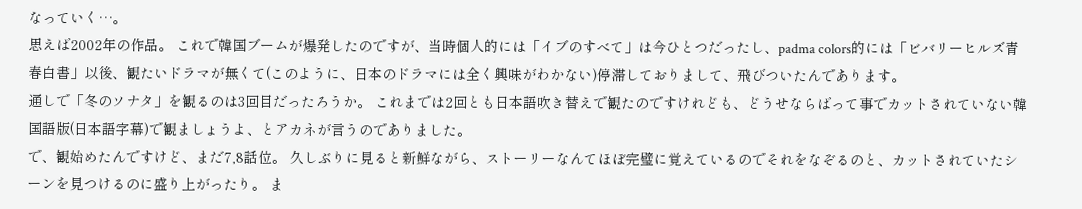なっていく…。
思えば2002年の作品。 これで韓国ブームが爆発したのですが、当時個人的には「イブのすべて」は今ひとつだったし、padma colors的には「ビバリーヒルズ青春白書」以後、観たいドラマが無くて(このように、日本のドラマには全く興味がわかない)停滞しておりまして、飛びついたんであります。
通しで「冬のソナタ」を観るのは3回目だったろうか。 これまでは2回とも日本語吹き替えで観たのですけれども、どうせならばって事でカットされていない韓国語版(日本語字幕)で観ましょうよ、とアカネが言うのでありました。
で、観始めたんですけど、まだ7,8話位。 久しぶりに見ると新鮮ながら、ストーリーなんてほぼ完璧に覚えているのでそれをなぞるのと、カットされていたシーンを見つけるのに盛り上がったり。 ま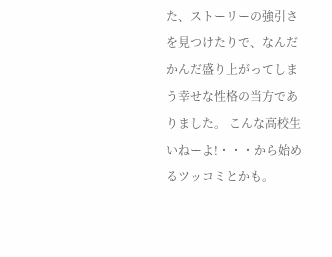た、ストーリーの強引さを見つけたりで、なんだかんだ盛り上がってしまう幸せな性格の当方でありました。 こんな高校生いねーよ!・・・から始めるツッコミとかも。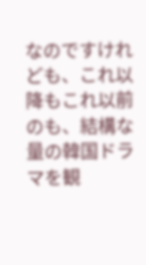なのですけれども、これ以降もこれ以前のも、結構な量の韓国ドラマを観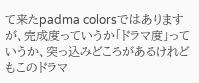て来たpadma colorsではありますが、完成度っていうか「ドラマ度」っていうか、突っ込みどころがあるけれどもこのドラマ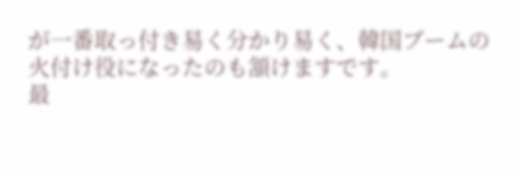が一番取っ付き易く分かり易く、韓国ブームの火付け役になったのも頷けますです。
最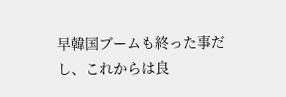早韓国ブームも終った事だし、これからは良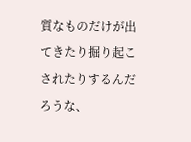質なものだけが出てきたり掘り起こされたりするんだろうな、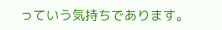っていう気持ちであります。